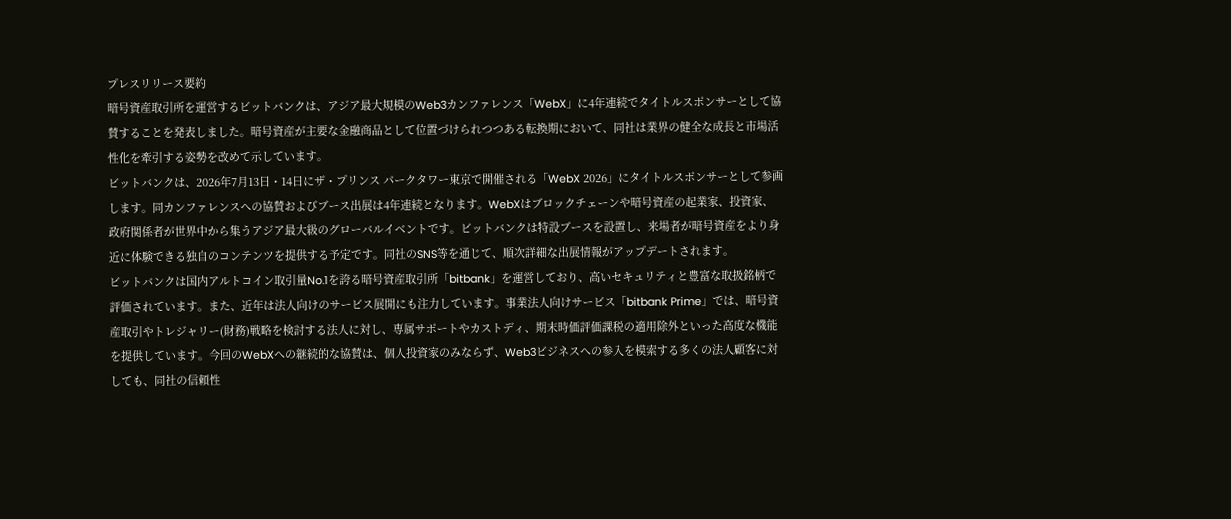プレスリリース要約
暗号資産取引所を運営するビットバンクは、アジア最大規模のWeb3カンファレンス「WebX」に4年連続でタイトルスポンサーとして協賛することを発表しました。暗号資産が主要な金融商品として位置づけられつつある転換期において、同社は業界の健全な成長と市場活性化を牽引する姿勢を改めて示しています。
ビットバンクは、2026年7月13日・14日にザ・プリンス パークタワー東京で開催される「WebX 2026」にタイトルスポンサーとして参画します。同カンファレンスへの協賛およびブース出展は4年連続となります。WebXはブロックチェーンや暗号資産の起業家、投資家、政府関係者が世界中から集うアジア最大級のグローバルイベントです。ビットバンクは特設ブースを設置し、来場者が暗号資産をより身近に体験できる独自のコンテンツを提供する予定です。同社のSNS等を通じて、順次詳細な出展情報がアップデートされます。
ビットバンクは国内アルトコイン取引量No.1を誇る暗号資産取引所「bitbank」を運営しており、高いセキュリティと豊富な取扱銘柄で評価されています。また、近年は法人向けのサービス展開にも注力しています。事業法人向けサービス「bitbank Prime」では、暗号資産取引やトレジャリー(財務)戦略を検討する法人に対し、専属サポートやカストディ、期末時価評価課税の適用除外といった高度な機能を提供しています。今回のWebXへの継続的な協賛は、個人投資家のみならず、Web3ビジネスへの参入を模索する多くの法人顧客に対しても、同社の信頼性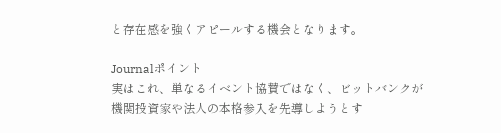と存在感を強くアピールする機会となります。

Journalポイント
実はこれ、単なるイベント協賛ではなく、ビットバンクが機関投資家や法人の本格参入を先導しようとす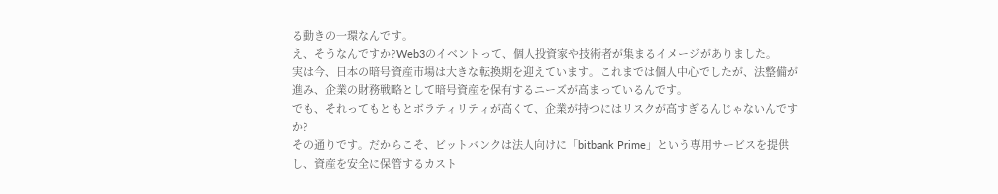る動きの一環なんです。
え、そうなんですか?Web3のイベントって、個人投資家や技術者が集まるイメージがありました。
実は今、日本の暗号資産市場は大きな転換期を迎えています。これまでは個人中心でしたが、法整備が進み、企業の財務戦略として暗号資産を保有するニーズが高まっているんです。
でも、それってもともとボラティリティが高くて、企業が持つにはリスクが高すぎるんじゃないんですか?
その通りです。だからこそ、ビットバンクは法人向けに「bitbank Prime」という専用サービスを提供し、資産を安全に保管するカスト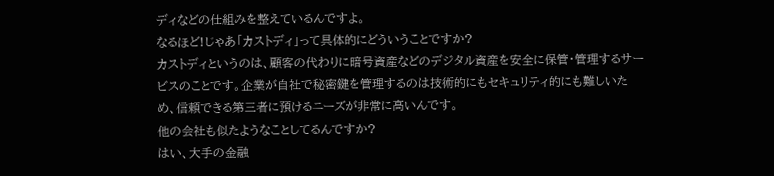ディなどの仕組みを整えているんですよ。
なるほど!じゃあ「カストディ」って具体的にどういうことですか?
カストディというのは、顧客の代わりに暗号資産などのデジタル資産を安全に保管・管理するサービスのことです。企業が自社で秘密鍵を管理するのは技術的にもセキュリティ的にも難しいため、信頼できる第三者に預けるニーズが非常に高いんです。
他の会社も似たようなことしてるんですか?
はい、大手の金融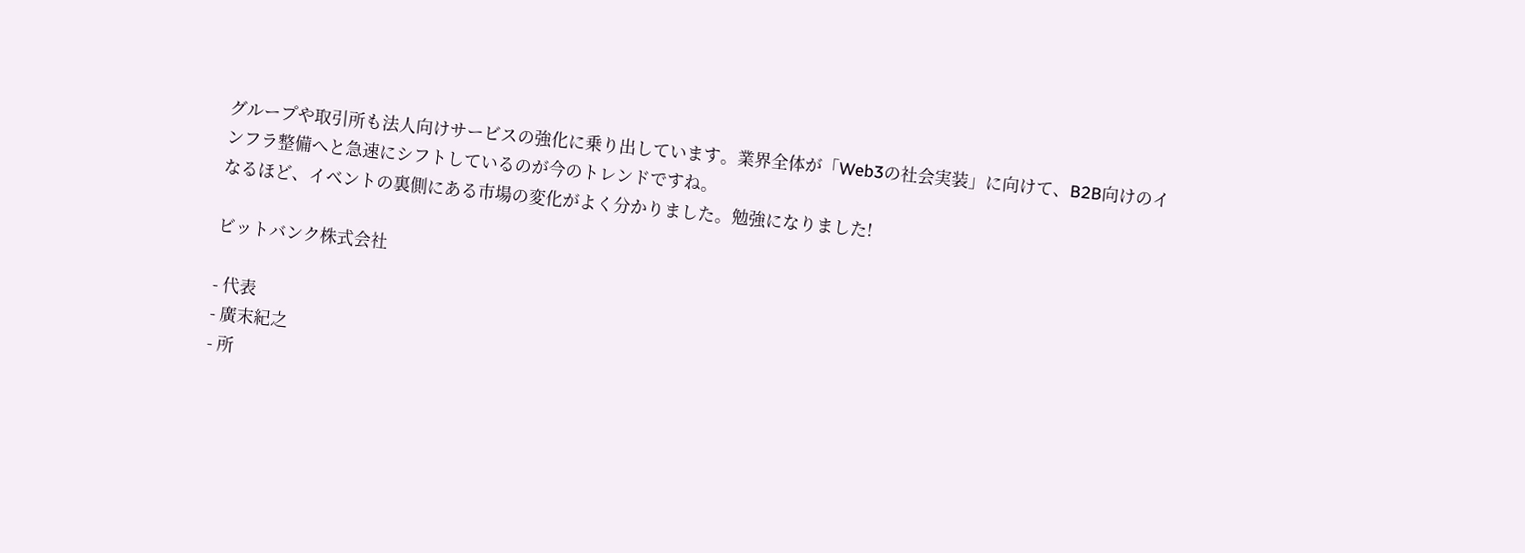グループや取引所も法人向けサービスの強化に乗り出しています。業界全体が「Web3の社会実装」に向けて、B2B向けのインフラ整備へと急速にシフトしているのが今のトレンドですね。
なるほど、イベントの裏側にある市場の変化がよく分かりました。勉強になりました!

ビットバンク株式会社

- 代表
- 廣末紀之
- 所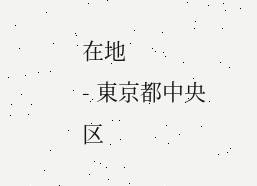在地
- 東京都中央区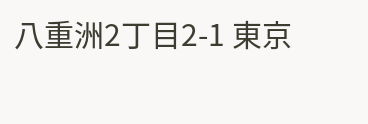八重洲2丁目2-1 東京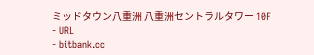ミッドタウン八重洲 八重洲セントラルタワー 10F
- URL
- bitbank.cc